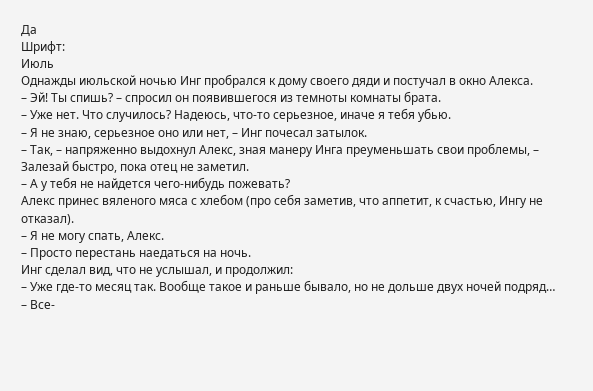Да
Шрифт:
Июль
Однажды июльской ночью Инг пробрался к дому своего дяди и постучал в окно Алекса.
– Эй! Ты спишь? – спросил он появившегося из темноты комнаты брата.
– Уже нет. Что случилось? Надеюсь, что-то серьезное, иначе я тебя убью.
– Я не знаю, серьезное оно или нет, – Инг почесал затылок.
– Так, – напряженно выдохнул Алекс, зная манеру Инга преуменьшать свои проблемы, – Залезай быстро, пока отец не заметил.
– А у тебя не найдется чего-нибудь пожевать?
Алекс принес вяленого мяса с хлебом (про себя заметив, что аппетит, к счастью, Ингу не отказал).
– Я не могу спать, Алекс.
– Просто перестань наедаться на ночь.
Инг сделал вид, что не услышал, и продолжил:
– Уже где-то месяц так. Вообще такое и раньше бывало, но не дольше двух ночей подряд…
– Все-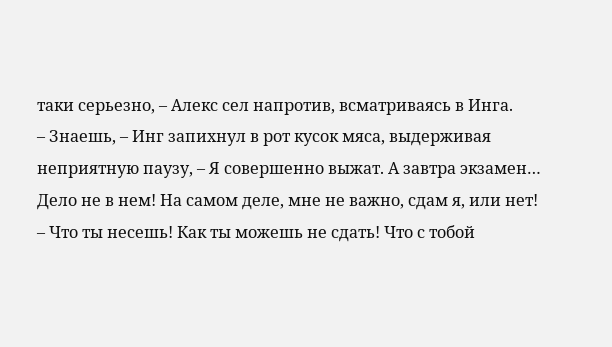таки серьезно, – Алекс сел напротив, всматриваясь в Инга.
– Знаешь, – Инг запихнул в рот кусок мяса, выдерживая неприятную паузу, – Я совершенно выжат. А завтра экзамен… Дело не в нем! На самом деле, мне не важно, сдам я, или нет!
– Что ты несешь! Как ты можешь не сдать! Что с тобой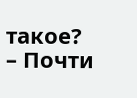такое?
– Почти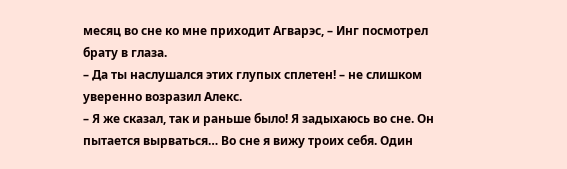месяц во сне ко мне приходит Агварэс, – Инг посмотрел брату в глаза.
– Да ты наслушался этих глупых сплетен! – не слишком уверенно возразил Алекс.
– Я же сказал, так и раньше было! Я задыхаюсь во сне. Он пытается вырваться… Во сне я вижу троих себя. Один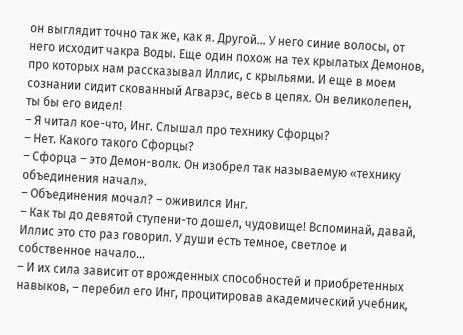он выглядит точно так же, как я. Другой… У него синие волосы, от него исходит чакра Воды. Еще один похож на тех крылатых Демонов, про которых нам рассказывал Иллис, с крыльями. И еще в моем сознании сидит скованный Агварэс, весь в цепях. Он великолепен, ты бы его видел!
– Я читал кое-что, Инг. Слышал про технику Сфорцы?
– Нет. Какого такого Сфорцы?
– Сфорца – это Демон-волк. Он изобрел так называемую «технику объединения начал».
– Объединения мочал? – оживился Инг.
– Как ты до девятой ступени-то дошел, чудовище! Вспоминай, давай, Иллис это сто раз говорил. У души есть темное, светлое и собственное начало…
– И их сила зависит от врожденных способностей и приобретенных навыков, – перебил его Инг, процитировав академический учебник,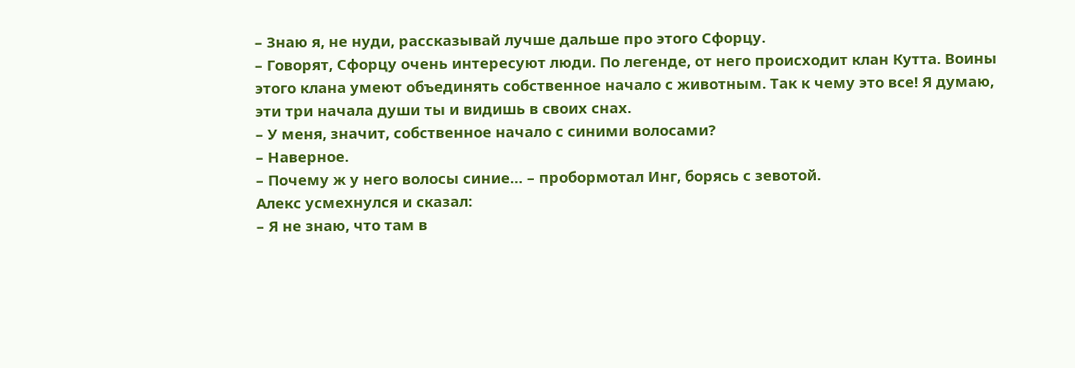– Знаю я, не нуди, рассказывай лучше дальше про этого Сфорцу.
– Говорят, Сфорцу очень интересуют люди. По легенде, от него происходит клан Кутта. Воины этого клана умеют объединять собственное начало с животным. Так к чему это все! Я думаю, эти три начала души ты и видишь в своих снах.
– У меня, значит, собственное начало с синими волосами?
– Наверное.
– Почему ж у него волосы синие… – пробормотал Инг, борясь с зевотой.
Алекс усмехнулся и сказал:
– Я не знаю, что там в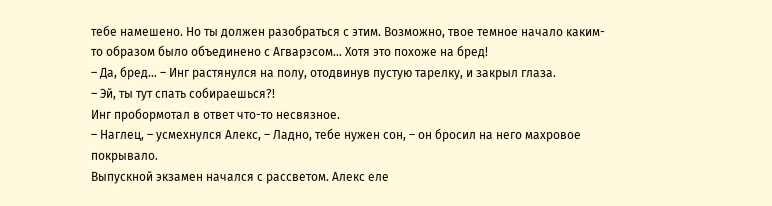тебе намешено. Но ты должен разобраться с этим. Возможно, твое темное начало каким-то образом было объединено с Агварэсом… Хотя это похоже на бред!
– Да, бред… – Инг растянулся на полу, отодвинув пустую тарелку, и закрыл глаза.
– Эй, ты тут спать собираешься?!
Инг пробормотал в ответ что-то несвязное.
– Наглец, – усмехнулся Алекс, – Ладно, тебе нужен сон, – он бросил на него махровое покрывало.
Выпускной экзамен начался с рассветом. Алекс еле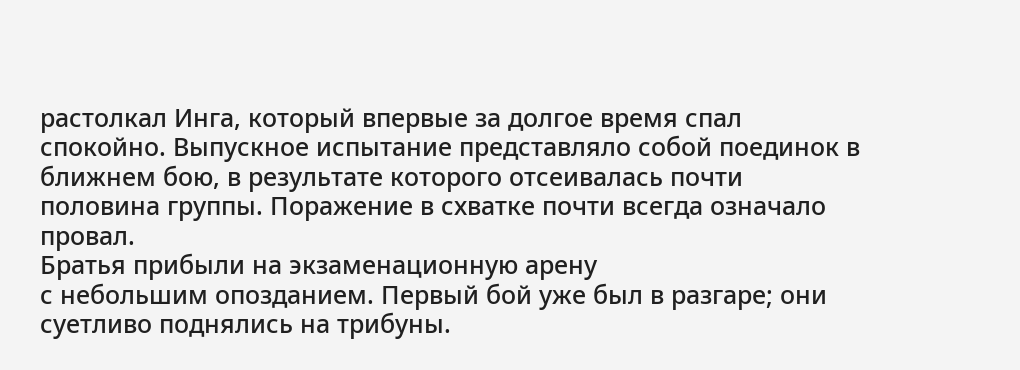растолкал Инга, который впервые за долгое время спал спокойно. Выпускное испытание представляло собой поединок в ближнем бою, в результате которого отсеивалась почти половина группы. Поражение в схватке почти всегда означало провал.
Братья прибыли на экзаменационную арену
с небольшим опозданием. Первый бой уже был в разгаре; они суетливо поднялись на трибуны.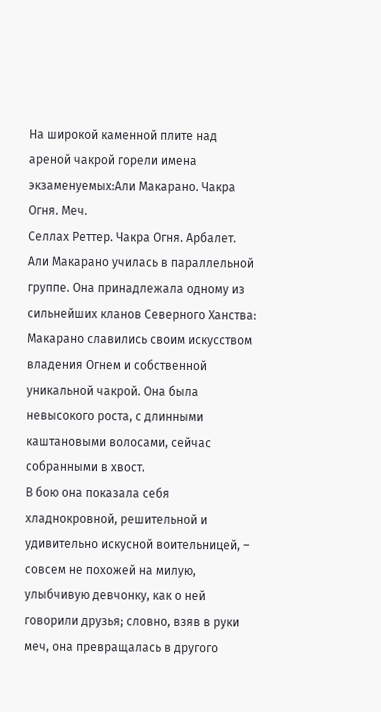На широкой каменной плите над ареной чакрой горели имена экзаменуемых:Али Макарано. Чакра Огня. Меч.
Селлах Реттер. Чакра Огня. Арбалет.
Али Макарано училась в параллельной группе. Она принадлежала одному из сильнейших кланов Северного Ханства: Макарано славились своим искусством владения Огнем и собственной уникальной чакрой. Она была невысокого роста, с длинными каштановыми волосами, сейчас собранными в хвост.
В бою она показала себя хладнокровной, решительной и удивительно искусной воительницей, – совсем не похожей на милую, улыбчивую девчонку, как о ней говорили друзья; словно, взяв в руки меч, она превращалась в другого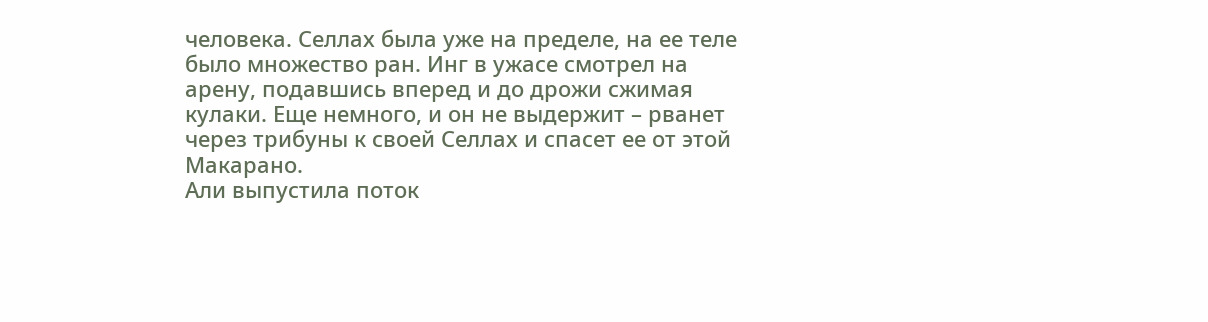человека. Селлах была уже на пределе, на ее теле было множество ран. Инг в ужасе смотрел на арену, подавшись вперед и до дрожи сжимая кулаки. Еще немного, и он не выдержит – рванет через трибуны к своей Селлах и спасет ее от этой Макарано.
Али выпустила поток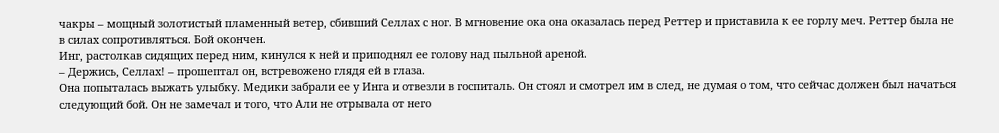чакры – мощный золотистый пламенный ветер, сбивший Селлах с ног. В мгновение ока она оказалась перед Реттер и приставила к ее горлу меч. Реттер была не в силах сопротивляться. Бой окончен.
Инг, растолкав сидящих перед ним, кинулся к ней и приподнял ее голову над пыльной ареной.
– Держись, Селлах! – прошептал он, встревожено глядя ей в глаза.
Она попыталась выжать улыбку. Медики забрали ее у Инга и отвезли в госпиталь. Он стоял и смотрел им в след, не думая о том, что сейчас должен был начаться следующий бой. Он не замечал и того, что Али не отрывала от него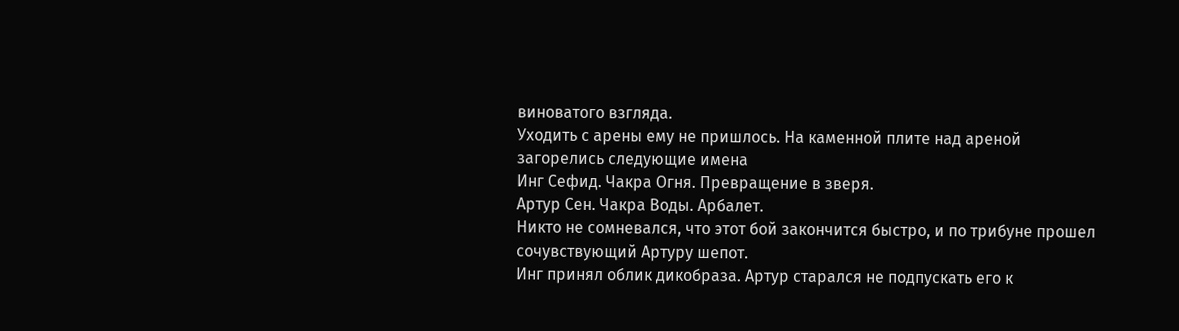виноватого взгляда.
Уходить с арены ему не пришлось. На каменной плите над ареной загорелись следующие имена
Инг Сефид. Чакра Огня. Превращение в зверя.
Артур Сен. Чакра Воды. Арбалет.
Никто не сомневался, что этот бой закончится быстро, и по трибуне прошел сочувствующий Артуру шепот.
Инг принял облик дикобраза. Артур старался не подпускать его к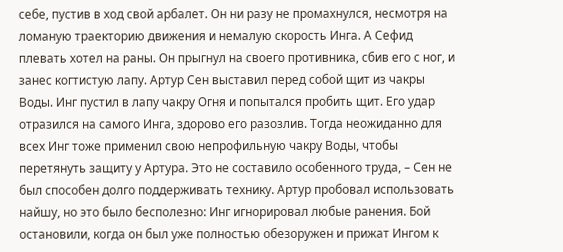себе, пустив в ход свой арбалет. Он ни разу не промахнулся, несмотря на ломаную траекторию движения и немалую скорость Инга. А Сефид плевать хотел на раны. Он прыгнул на своего противника, сбив его с ног, и занес когтистую лапу. Артур Сен выставил перед собой щит из чакры Воды. Инг пустил в лапу чакру Огня и попытался пробить щит. Его удар отразился на самого Инга, здорово его разозлив. Тогда неожиданно для всех Инг тоже применил свою непрофильную чакру Воды, чтобы перетянуть защиту у Артура. Это не составило особенного труда, – Сен не был способен долго поддерживать технику. Артур пробовал использовать найшу, но это было бесполезно: Инг игнорировал любые ранения. Бой остановили, когда он был уже полностью обезоружен и прижат Ингом к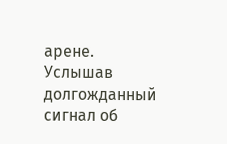арене.
Услышав долгожданный сигнал об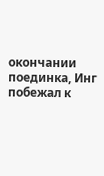окончании поединка, Инг побежал к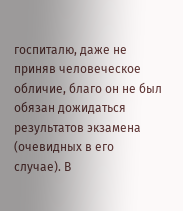госпиталю, даже не приняв человеческое обличие, благо он не был обязан дожидаться результатов экзамена (очевидных в его случае). В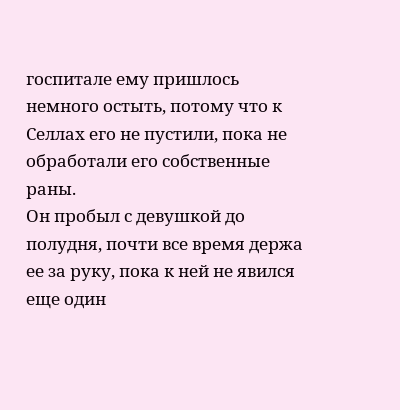госпитале ему пришлось немного остыть, потому что к Селлах его не пустили, пока не обработали его собственные раны.
Он пробыл с девушкой до полудня, почти все время держа ее за руку, пока к ней не явился еще один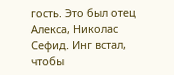гость. Это был отец Алекса, Николас Сефид. Инг встал, чтобы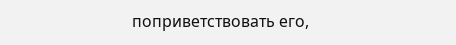поприветствовать его,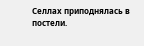Селлах приподнялась в постели.